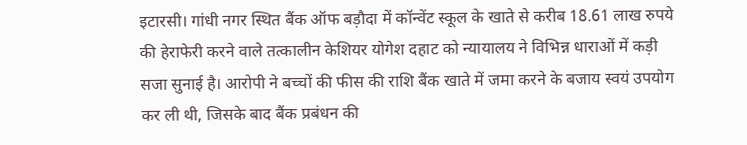इटारसी। गांधी नगर स्थित बैंक ऑफ बड़ौदा में कॉन्वेंट स्कूल के खाते से करीब 18.61 लाख रुपये की हेराफेरी करने वाले तत्कालीन केशियर योगेश दहाट को न्यायालय ने विभिन्न धाराओं में कड़ी सजा सुनाई है। आरोपी ने बच्चों की फीस की राशि बैंक खाते में जमा करने के बजाय स्वयं उपयोग कर ली थी, जिसके बाद बैंक प्रबंधन की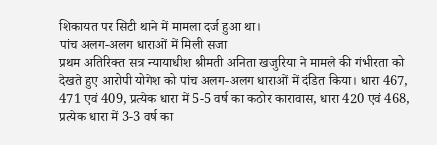शिकायत पर सिटी थाने में मामला दर्ज हुआ था।
पांच अलग-अलग धाराओं में मिली सजा
प्रथम अतिरिक्त सत्र न्यायाधीश श्रीमती अनिता खजुरिया ने मामले की गंभीरता को देखते हुए आरोपी योगेश को पांच अलग-अलग धाराओं में दंडित किया। धारा 467, 471 एवं 409, प्रत्येक धारा में 5-5 वर्ष का कठोर कारावास, धारा 420 एवं 468, प्रत्येक धारा में 3-3 वर्ष का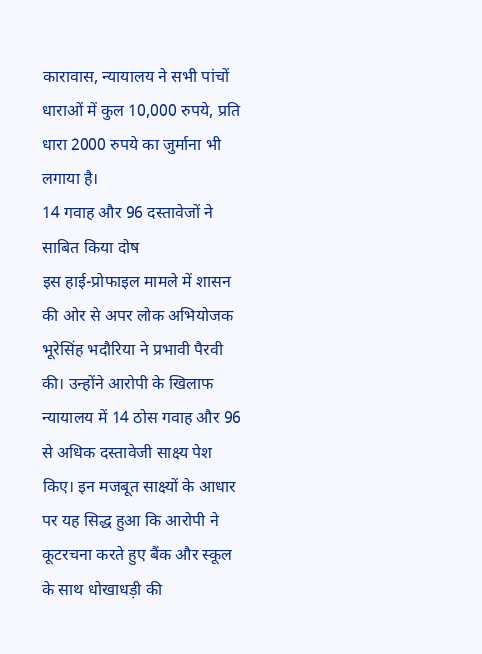कारावास, न्यायालय ने सभी पांचों धाराओं में कुल 10,000 रुपये, प्रति धारा 2000 रुपये का जुर्माना भी लगाया है।
14 गवाह और 96 दस्तावेजों ने साबित किया दोष
इस हाई-प्रोफाइल मामले में शासन की ओर से अपर लोक अभियोजक भूरेसिंह भदौरिया ने प्रभावी पैरवी की। उन्होंने आरोपी के खिलाफ न्यायालय में 14 ठोस गवाह और 96 से अधिक दस्तावेजी साक्ष्य पेश किए। इन मजबूत साक्ष्यों के आधार पर यह सिद्ध हुआ कि आरोपी ने कूटरचना करते हुए बैंक और स्कूल के साथ धोखाधड़ी की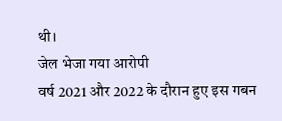थी।
जेल भेजा गया आरोपी
वर्ष 2021 और 2022 के दौरान हुए इस गबन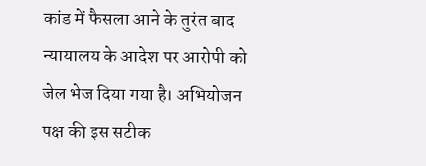कांड में फैसला आने के तुरंत बाद न्यायालय के आदेश पर आरोपी को जेल भेज दिया गया है। अभियोजन पक्ष की इस सटीक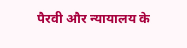पैरवी और न्यायालय के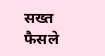सख्त फैसले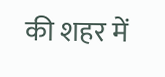की शहर में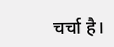चर्चा है।